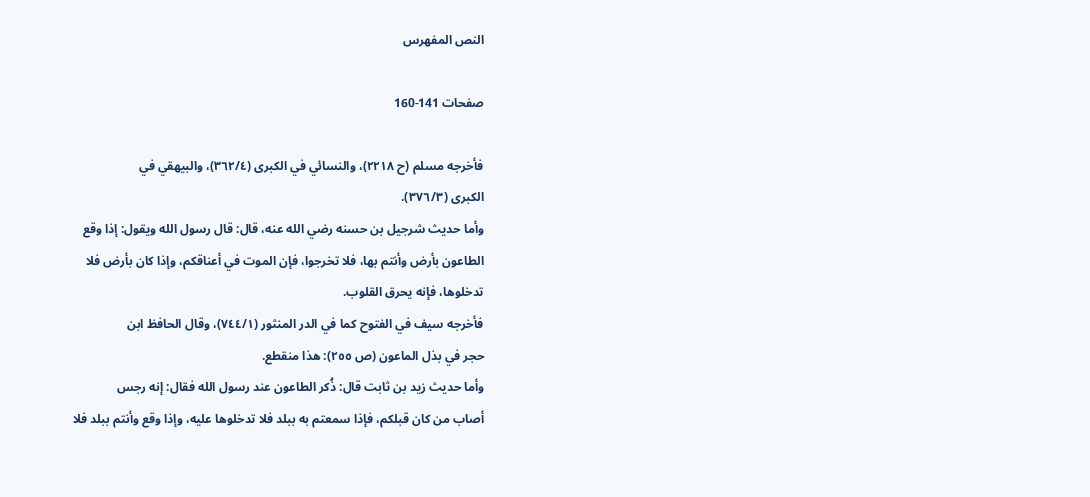النص المفهرس

صفحات 141-160

فأخرجه مسلم (ح ٢٢١٨)، والنسائي في الكبرى (٣٦٢/٤)، والبيهقي في
الكبرى (٣٧٦/٣).
وأما حديث شرجيل بن حسنه رضي الله عنه، قال: قال رسول الله ويقول: إذا وقع
الطاعون بأرض وأنتم بها، فلا تخرجوا، فإن الموت في أعناقكم، وإذا كان بأرض فلا
تدخلوها، فإنه يحرق القلوب.
فأخرجه سيف في الفتوح كما في الدر المنثور (٧٤٤/١)، وقال الحافظ ابن
حجر في بذل الماعون (ص ٢٥٥): هذا منقطع.
وأما حديث زيد بن ثابت قال: ذُكر الطاعون عند رسول الله فقال: إنه رجس
أصاب من كان قبلكم، فإذا سمعتم به ببلد فلا تدخلوها عليه، وإذا وقع وأنتم ببلد فلا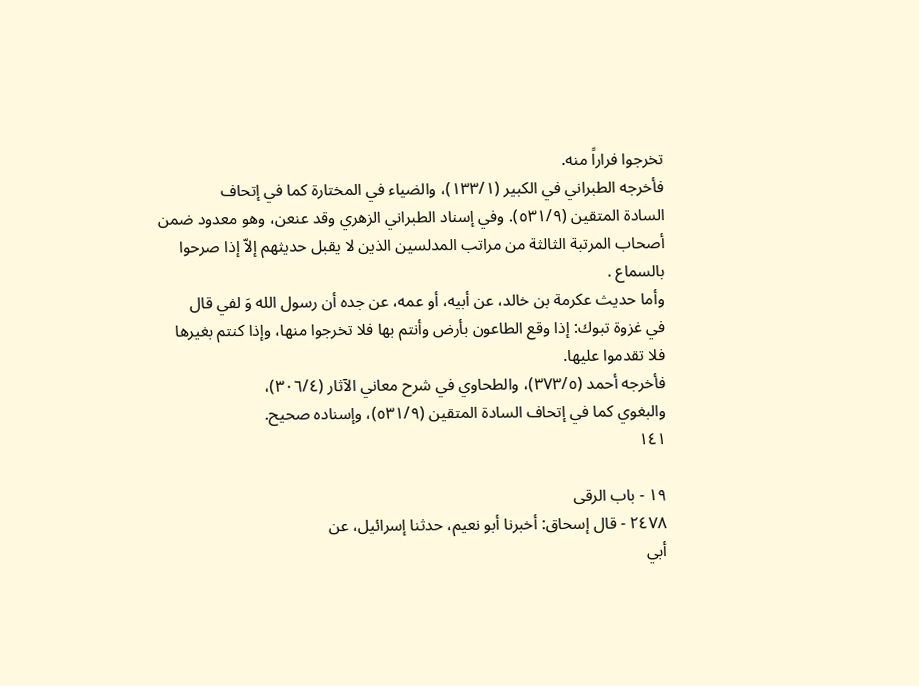تخرجوا فراراً منه.
فأخرجه الطبراني في الكبير (١٣٣/١)، والضياء في المختارة كما في إتحاف
السادة المتقين (٥٣١/٩). وفي إسناد الطبراني الزهري وقد عنعن، وهو معدود ضمن
أصحاب المرتبة الثالثة من مراتب المدلسين الذين لا يقبل حديثهم إلاّ إذا صرحوا
بالسماع .
وأما حديث عكرمة بن خالد، عن أبيه، أو عمه، عن جده أن رسول الله وَ لفي قال
في غزوة تبوك: إذا وقع الطاعون بأرض وأنتم بها فلا تخرجوا منها، وإذا كنتم بغيرها
فلا تقدموا علیها.
فأخرجه أحمد (٣٧٣/٥)، والطحاوي في شرح معاني الآثار (٣٠٦/٤)،
والبغوي كما في إتحاف السادة المتقين (٥٣١/٩)، وإسناده صحيح.
١٤١

١٩ - باب الرقى
٢٤٧٨ - قال إسحاق: أخبرنا أبو نعيم، حدثنا إسرائيل، عن
أبي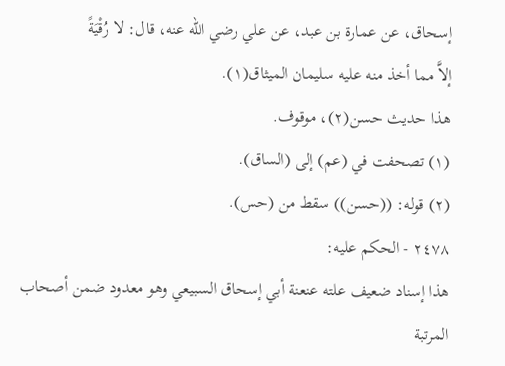إسحاق، عن عمارة بن عبد، عن علي رضي الله عنه، قال: لا رُقْيَةً
إلاَّ مما أخذ منه عليه سليمان الميثاق(١).
هذا حديث حسن(٢)، موقوف.
(١) تصحفت في (عم) إلى (الساق).
(٢) قوله: ((حسن)) سقط من (حس).
٢٤٧٨ - الحكم عليه:
هذا إسناد ضعيف علته عنعنة أبي إسحاق السبيعي وهو معدود ضمن أصحاب
المرتبة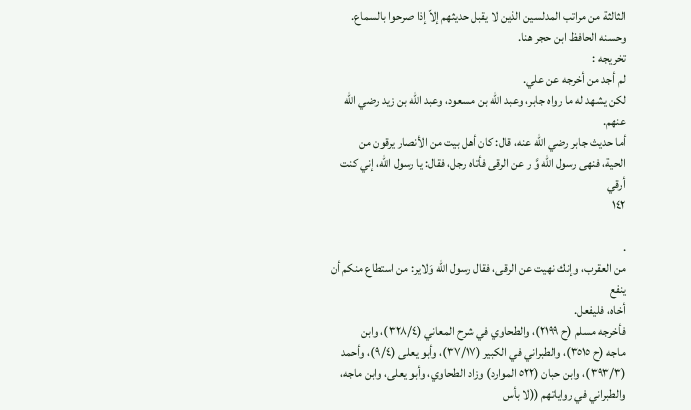الثالثة من مراتب المدلسين الذين لا يقبل حديثهم إلاّ إذا صرحوا بالسماع.
وحسنه الحافظ ابن حجر هنا.
تخريجه :
لم أجد من أخرجه عن علي.
لكن يشهد له ما رواه جابر، وعبد الله بن مسعود، وعبد الله بن زيد رضي الله
عنهم.
أما حديث جابر رضي الله عنه، قال: كان أهل بيت من الأنصار يرقون من
الحية، فنهى رسول الله وَّ ر عن الرقى فأتاه رجل، فقال: يا رسول الله، إني كنت أرقي
١٤٢

.
من العقرب، وإنك نهيت عن الرقى، فقال رسول الله وَلاير: من استطاع منكم أن ينفع
أخاه، فليفعل.
فأخرجه مسلم (ح ٢١٩٩)، والطحاوي في شرح المعاني (٣٢٨/٤)، وابن
ماجه (ح ٣٥١٥)، والطبراني في الكبير (٣٧/١٧)، وأبو يعلى (٩/٤)، وأحمد
(٣٩٣/٣)، وابن حبان (٥٢٢ الموارد) وزاد الطحاوي، وأبو يعلى، وابن ماجه،
والطبراني في رواياتهم ((لا بأس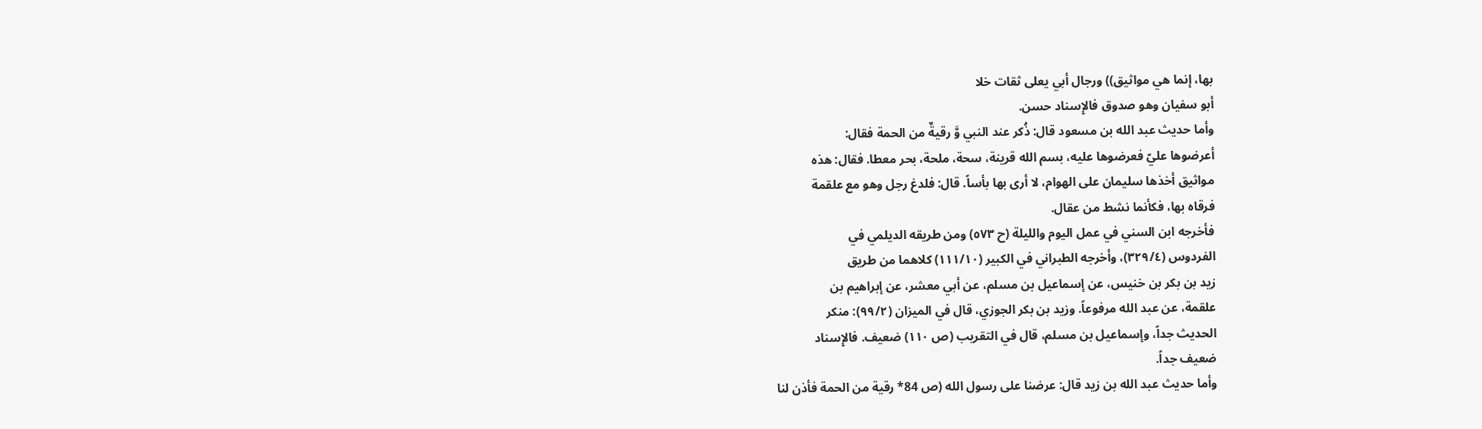بها، إنما هي مواثيق)) ورجال أبي يعلى ثقات خلا
أبو سفيان وهو صدوق فالإِسناد حسن.
وأما حديث عبد الله بن مسعود قال: ذُكر عند النبي وَّ رقيةٌ من الحمة فقال:
أعرضوها عليّ فعرضوها عليه، بسم الله قرينة، سحة، ملحة، بحر معطا. فقال: هذه
مواثيق أخذها سليمان على الهوام، لا أرى بها بأساً. قال: فلدغ رجل وهو مع علقمة
فرقاه بها، فكأنما نشط من عقال.
فأخرجه ابن السني في عمل اليوم والليلة (ح ٥٧٣) ومن طريقه الديلمي في
الفردوس (٣٢٩/٤)، وأخرجه الطبراني في الكبير (١١١/١٠) كلاهما من طريق
زيد بن بكر بن خنيس، عن إسماعيل بن مسلم، عن أبي معشر، عن إبراهيم بن
علقمة، عن عبد الله مرفوعاً. وزيد بن بكر الجوزي، قال في الميزان (٩٩/٢): منكر
الحديث جداً، وإسماعيل بن مسلم، قال في التقريب (ص ١١٠) ضعيف. فالإِسناد
ضعيف جداً.
وأما حديث عبد الله بن زيد قال: عرضنا على رسول الله (ص 84* رقية من الحمة فأذن لنا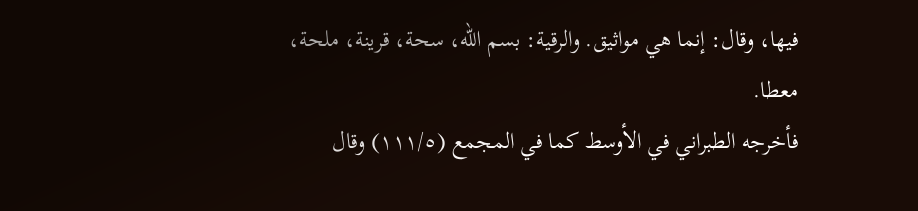فيها، وقال: إنما هي مواثيق. والرقية: بسم الله، سحة، قرينة، ملحة، معطا.
فأخرجه الطبراني في الأوسط كما في المجمع (١١١/٥) وقال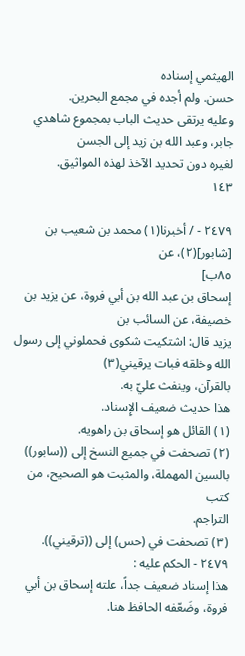الهيثمي إسناده
حسن. ولم أجده في مجمع البحرين.
وعليه يرتقى حديث الباب بمجموع شاهدي جابر، وعبد الله بن زيد إلى الجسن
لغيره دون تحديد الآخذ لهذه المواثيق.
١٤٣

٢٤٧٩ - / أخبرنا(١) محمد بن شعيب بن [شابور](٢)، عن
٨٥ب]
إسحاق بن عبد الله بن أبي فروة، عن يزيد بن خصيفة، عن السائب بن
يزيد قال: اشتكيت شكوى فحملوني إلى رسول الله وخلقه فبات يرقيني(٣)
بالقرآن، وينفث عليّ به.
هذا حديث ضعيف الإِسناد.
(١) القائل هو إسحاق بن راهويه.
(٢) تصحفت في جميع النسخ إلى ((سابور)) بالسين المهملة، والمثبت هو الصحيح، من كتب
التراجم.
(٣) تصحفت في (حس) إلى ((ترقيني)).
٢٤٧٩ - الحكم عليه :
هذا إسناد ضعيف جداً، علته إسحاق بن أبي فروة، وضَعّفه الحافظ هنا.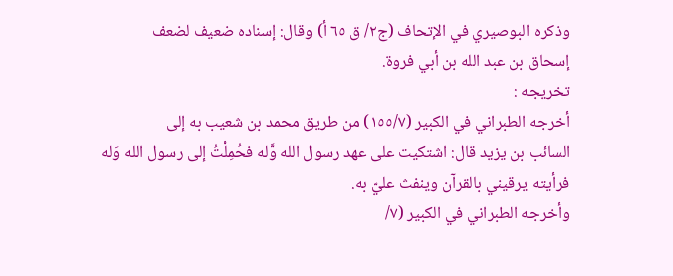وذكره البوصيري في الإتحاف (ج٢/ ق ٦٥ أ) وقال: إسناده ضعيف لضعف
إسحاق بن عبد الله بن أبي فروة.
تخريجه :
أخرجه الطبراني في الكبير (١٥٥/٧) من طريق محمد بن شعيب به إلى
السائب بن يزيد قال: اشتكيت على عهد رسول الله وَّله فحُمِلْتُ إلى رسول الله وَله
فرأيته یرقیني بالقرآن وينفث عليّ به.
وأخرجه الطبراني في الكبير (٧/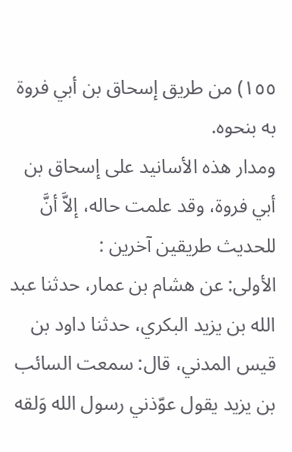١٥٥) من طريق إسحاق بن أبي فروة به بنحوه.
ومدار هذه الأسانيد على إسحاق بن أبي فروة، وقد علمت حاله، إلاَّ أنَّ
للحدیث طریقین آخرین :
الأولى: عن هشام بن عمار، حدثنا عبد الله بن يزيد البكري، حدثنا داود بن
قيس المدني، قال: سمعت السائب بن يزيد يقول عوّذني رسول الله وَلقه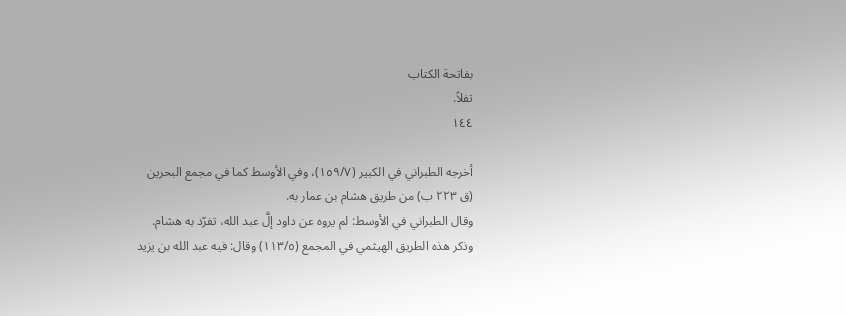بفاتحة الكتاب
تفلاً.
١٤٤

أخرجه الطبراني في الكبير (١٥٩/٧)، وفي الأوسط كما في مجمع البحرين
(ق ٢٢٣ ب) من طريق هشام بن عمار به.
وقال الطبراني في الأوسط: لم يروه عن داود إلَّ عبد الله، تفرّد به هشام.
وذكر هذه الطريق الهيثمي في المجمع (١١٣/٥) وقال: فيه عبد الله بن يزيد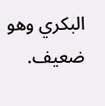البکري وهو ضعيف.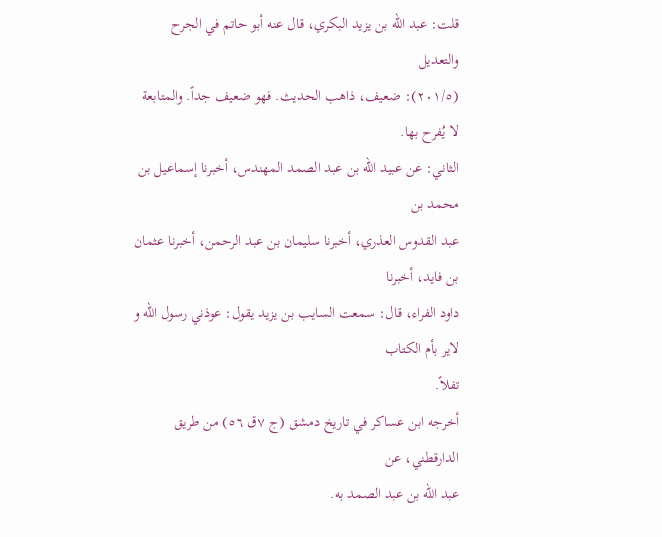قلت: عبد الله بن يزيد البكري، قال عنه أبو حاتم في الجرح والتعديل
(٢٠١/٥): ضعيف، ذاهب الحديث. فهو ضعيف جداً. والمتابعة لا يُفرح بها.
الثاني: عن عبيد الله بن عبد الصمد المهندس، أخبرنا إسماعيل بن محمد بن
عبد القدوس العذري، أخبرنا سليمان بن عبد الرحمن، أخبرنا عثمان بن فايد، أخبرنا
داود الفراء، قال: سمعت السايب بن يزيد يقول: عوذني رسول الله و لاير بأم الكتاب
تفلاً.
أخرجه ابن عساكر في تاريخ دمشق (ج ٧ق ٥٦) من طريق الدارقطني، عن
عبد الله بن عبد الصمد به.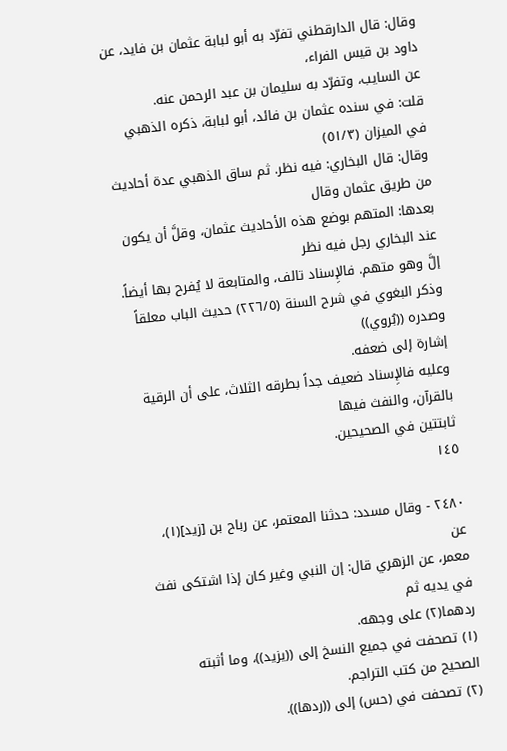وقال: قال الدارقطني تفرّد به أبو لبابة عثمان بن فايد، عن داود بن قيس الفراء،
عن السايب، وتفرّد به سليمان بن عبد الرحمن عنه.
قلت: في سنده عثمان بن فائد، أبو لبابة، ذكره الذهبي في الميزان (٥١/٣)
وقال: قال البخاري: فيه نظر. ثم ساق الذهبي عدة أحاديث من طريق عثمان وقال
بعدها: المتهم بوضع هذه الأحاديث عثمان، وقلَّ أن يكون عند البخاري رجل فيه نظر
إلَّ وهو متهم. فالإِسناد تالف، والمتابعة لا يُفرح بها أيضاً.
وذكر البغوي في شرح السنة (٢٢٦/٥) حديث الباب معلقاً وصدره ((بُروي))
إشارة إلى ضعفه.
وعليه فالإِسناد ضعيف جداً بطرقه الثلاث، على أن الرقية بالقرآن، والنفث فيها
ثابتتين في الصحيحين.
١٤٥

٢٤٨٠ - وقال مسدد: حدثنا المعتمر، عن رباح بن [زيد](١)، عن
معمر، عن الزهري قال: إن النبي وغير كان إذا اشتكى نفث في يديه ثم
ردهما(٢) على وجهه.
(١) تصحفت في جميع النسخ إلى ((يزيد))، وما أثبته الصحيح من كتب التراجم.
(٢) تصحفت في (حس) إلى ((ردها)).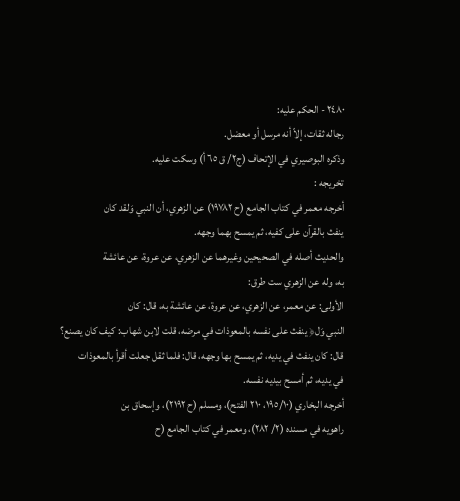٢٤٨٠ - الحكم عليه:
رجاله ثقات، إلاّ أنه مرسل أو معضل.
وذكره البوصيري في الإتحاف (ج٢/ ق ٦٥ أ) وسكت عليه.
تخريجه :
أخرجه معمر في كتاب الجامع (ح ١٩٧٨٢) عن الزهري، أن النبي وَلقد كان
ینفث بالقرآن علی کفیه، ثم يمسح بهما وجهه.
والحديث أصله في الصحيحين وغيرهما عن الزهري، عن عروة، عن عائشة
به، وله عن الزهري ست طرق:
الأولى: عن معمر، عن الزهري، عن عروة، عن عائشة به، قال: كان
النبي وَل﴿ ينفث على نفسه بالمعوذات في مرضه، قلت لابن شهاب: كيف كان يصنع؟
قال: كان ينفث في يديه، ثم يمسح بها وجهه، قال: فلما ثقل جعلت أقرأ بالمعوذات
في یدیه، ثم أمسح بیدیه نفسه.
أخرجه البخاري (١٩٥/١٠، ٢١٠ الفتح)، ومسلم (ح ٢١٩٢)، وإسحاق بن
راهویه في مسنده (٢/ ٢٨٢)، ومعمر في کتاب الجامع (ح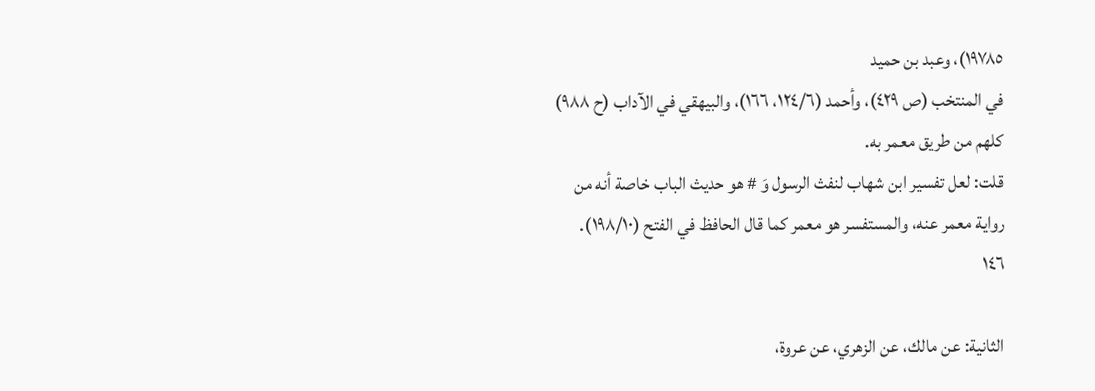١٩٧٨٥)، وعبد بن حميد
في المنتخب (ص ٤٢٩)، وأحمد (١٢٤/٦، ١٦٦)، والبيهقي في الآداب (ح ٩٨٨)
کلهم من طريق معمر به.
قلت: لعل تفسير ابن شهاب لنفث الرسول وَ # هو حديث الباب خاصة أنه من
رواية معمر عنه، والمستفسر هو معمر كما قال الحافظ في الفتح (١٩٨/١٠).
١٤٦

الثانية: عن مالك، عن الزهري، عن عروة،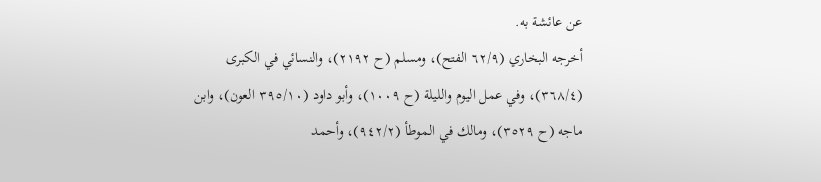عن عائشة به.
أخرجه البخاري (٦٢/٩ الفتح)، ومسلم (ح ٢١٩٢)، والنسائي في الكبرى
(٣٦٨/٤)، وفي عمل اليوم والليلة (ح ١٠٠٩)، وأبو داود (٣٩٥/١٠ العون)، وابن
ماجه (ح ٣٥٢٩)، ومالك في الموطأ (٩٤٢/٢)، وأحمد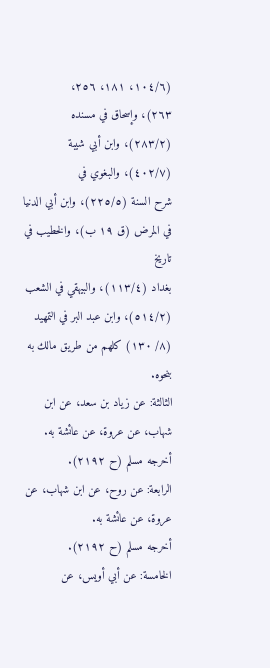(١٠٤/٦، ١٨١، ٢٥٦،
٢٦٣)، وإسحاق في مسنده (٢٨٣/٢)، وابن أبي شيبة (٤٠٢/٧)، والبغوي في
شرح السنة (٢٢٥/٥)، وابن أبي الدنيا في المرض (ق ١٩ ب)، والخطيب في تاريخ
بغداد (١١٣/٤)، والبيهقي في الشعب (٥١٤/٢)، وابن عبد البر في التمهيد
(٨/ ١٣٠) كلهم من طريق مالك به بنحوه.
الثالثة: عن زياد بن سعد، عن ابن شهاب، عن عروة، عن عائشة به.
أخرجه مسلم (ح ٢١٩٢).
الرابعة: عن روح، عن ابن شهاب، عن عروة، عن عائشة به.
أخرجه مسلم (ح ٢١٩٢).
الخامسة: عن أبي أويس، عن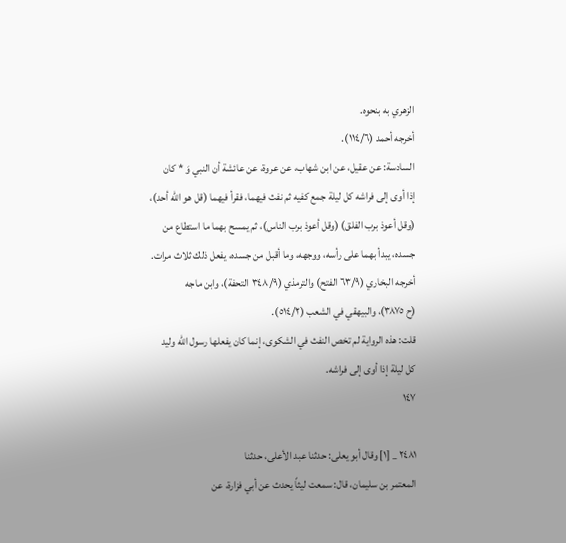الزهري به بنحوه.
أخرجه أحمد (١١٤/٦).
السادسة: عن عقيل، عن ابن شهاب، عن عروة، عن عائشة أن النبي وَ * كان
إذا أوى إلى فراشه كل ليلة جمع كفيه ثم نفث فيهما، فقرأ فيهما (قل هو الله أحد)،
(وقل أعوذ برب الفلق) (وقل أعوذ برب الناس)، ثم يمسح بهما ما استطاع من
جسده، يبدأ بهما على رأسه، ووجهه، وما أقبل من جسده، يفعل ذلك ثلاث مرات.
أخرجه البخاري (٦٣/٩ الفتح) والترمذي (٣٤٨/٩ التحفة)، وابن ماجه
(ح ٣٨٧٥)، والبيهقي في الشعب (٥١٤/٢).
قلت: هذه الرواية لم تخص النفث في الشكوى، إنما كان يفعلها رسول الله وليد
كل ليلة إذا أوى إلى فراشه.
١٤٧

٢٤٨١ _ [١] وقال أبو يعلى: حدثنا عبد الأعلى، حدثنا
المعتمر بن سليمان، قال: سمعت ليثاً يحدث عن أبي فزارة، عن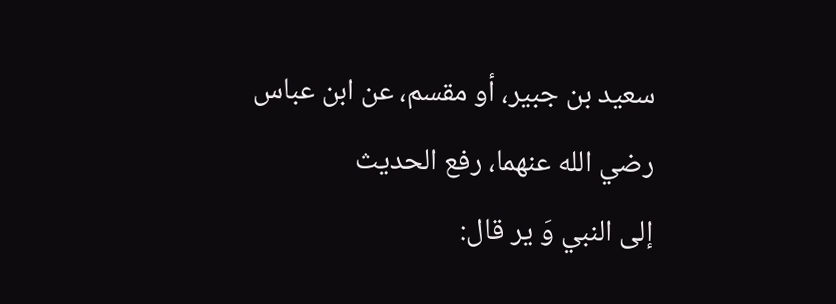سعيد بن جبير، أو مقسم، عن ابن عباس رضي الله عنهما، رفع الحديث
إلى النبي وَ ير قال: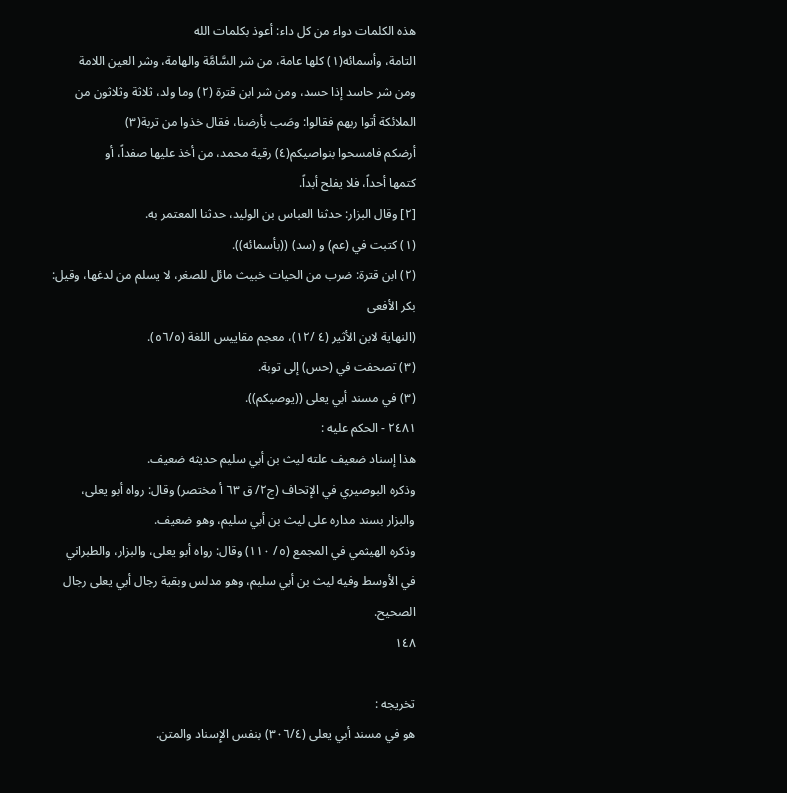هذه الكلمات دواء من كل داء: أعوذ بكلمات الله
التامة، وأسمائه(١) كلها عامة، من شر السَّامَّة والهامة، وشر العين اللامة
ومن شر حاسد إذا حسد، ومن شر ابن قترة (٢) وما ولد، ثلاثة وثلاثون من
الملائكة أتوا ربهم فقالوا: وصَب بأرضنا، فقال خذوا من تربة(٣)
أرضكم فامسحوا بنواصيكم(٤) رقية محمد، من أخذ عليها صفداً، أو
كتمها أحداً، فلا يفلح أبداً.
[٢] وقال البزار: حدثنا العباس بن الوليد، حدثنا المعتمر به.
(١) كتبت في (عم) و (سد) ((بأسمائه)).
(٢) ابن قترة: ضرب من الحيات خبيث مائل للصغر، لا يسلم من لدغها، وقيل: بكر الأفعى
(النهاية لابن الأثير (٤ /١٢)، معجم مقاييس اللغة (٥٦/٥).
(٣) تصحفت في (حس) إلى توبة.
(٣) في مسند أبي يعلى ((يوصيكم)).
٢٤٨١ - الحكم عليه :
هذا إسناد ضعيف علته ليث بن أبي سليم حديثه ضعيف.
وذكره البوصيري في الإتحاف (ج٢/ ق ٦٣ أ مختصر) وقال: رواه أبو يعلى،
والبزار بسند مداره على ليث بن أبي سليم، وهو ضعيف.
وذكره الهيثمي في المجمع (٥/ ١١٠) وقال: رواه أبو يعلى، والبزار، والطبراني
في الأوسط وفيه ليث بن أبي سليم، وهو مدلس وبقية رجال أبي يعلى رجال
الصحيح.
١٤٨

تخريجه :
هو في مسند أبي يعلى (٣٠٦/٤) بنفس الإِسناد والمتن.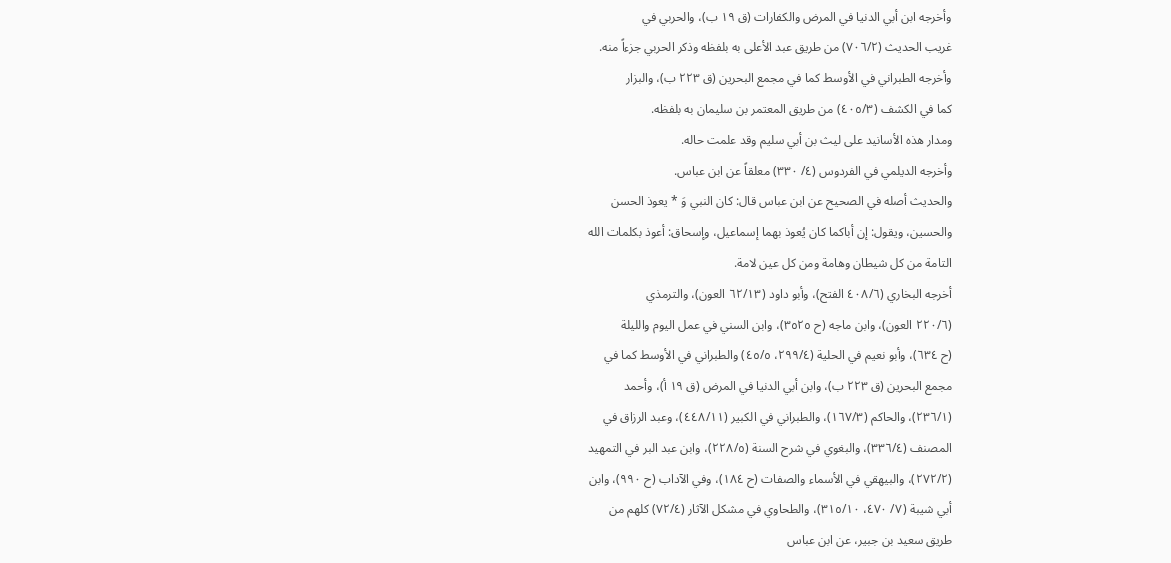وأخرجه ابن أبي الدنيا في المرض والكفارات (ق ١٩ ب)، والحربي في
غريب الحديث (٧٠٦/٢) من طريق عبد الأعلى به بلفظه وذكر الحربي جزءاً منه.
وأخرجه الطبراني في الأوسط كما في مجمع البحرين (ق ٢٢٣ ب)، والبزار
كما في الكشف (٤٠٥/٣) من طريق المعتمر بن سليمان به بلفظه.
ومدار هذه الأسانيد علی لیث بن أبي سليم وقد علمت حاله.
وأخرجه الديلمي في الفردوس (٤/ ٣٣٠) معلقاً عن ابن عباس.
والحديث أصله في الصحيح عن ابن عباس قال: كان النبي وَ * يعوذ الحسن
والحسين، ويقول: إن أباكما كان يُعوذ بهما إسماعيل، وإسحاق: أعوذ بكلمات الله
التامة من كل شيطان وهامة ومن كل عين لامة.
أخرجه البخاري (٤٠٨/٦ الفتح)، وأبو داود (٦٢/١٣ العون)، والترمذي
(٢٢٠/٦ العون)، وابن ماجه (ح ٣٥٢٥)، وابن السني في عمل اليوم والليلة
(ح ٦٣٤)، وأبو نعيم في الحلية (٢٩٩/٤، ٤٥/٥) والطبراني في الأوسط كما في
مجمع البحرين (ق ٢٢٣ ب)، وابن أبي الدنيا في المرض (ق ١٩ أ)، وأحمد
(٢٣٦/١)، والحاكم (١٦٧/٣)، والطبراني في الكبير (٤٤٨/١١)، وعبد الرزاق في
المصنف (٣٣٦/٤)، والبغوي في شرح السنة (٢٢٨/٥)، وابن عبد البر في التمهيد
(٢٧٢/٢)، والبيهقي في الأسماء والصفات (ح ١٨٤)، وفي الآداب (ح ٩٩٠)، وابن
أبي شيبة (٧/ ٤٧٠، ٣١٥/١٠)، والطحاوي في مشكل الآثار (٧٢/٤) كلهم من
طریق سعید بن جبير، عن ابن عباس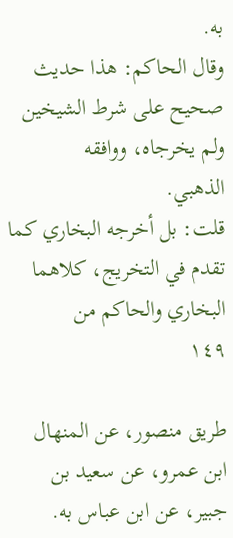به.
وقال الحاكم: هذا حديث صحيح على شرط الشيخين ولم يخرجاه، ووافقه
الذهبي.
قلت: بل أخرجه البخاري كما تقدم في التخريج، كلاهما البخاري والحاكم من
١٤٩

طريق منصور، عن المنهال ابن عمرو، عن سعيد بن جبير، عن ابن عباس به.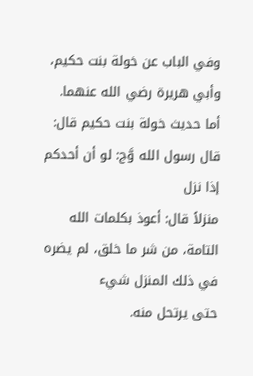وفي الباب عن خولة بنت حكيم، وأبي هريرة رضي الله عنهما.
أما حديث خولة بنت حكيم قال: قال رسول الله وَّج: لو أن أحدكم إذا نزل
منزلاً قال: أعوذ بكلمات الله التامة، من شر ما خلق، لم يضره في ذلك المنزل شيء
حتی یرتحل منه.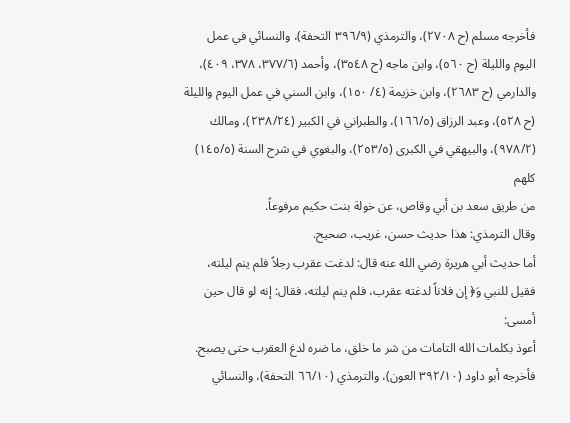فأخرجه مسلم (ح ٢٧٠٨)، والترمذي (٣٩٦/٩ التحفة)، والنسائي في عمل
اليوم والليلة (ح ٥٦٠)، وابن ماجه (ح ٣٥٤٨)، وأحمد (٣٧٧/٦، ٣٧٨، ٤٠٩)،
والدارمي (ح ٢٦٨٣)، وابن خزيمة (٤/ ١٥٠)، وابن السني في عمل اليوم والليلة
(ح ٥٢٨)، وعبد الرزاق (١٦٦/٥)، والطبراني في الكبير (٢٣٨/٢٤)، ومالك
(٩٧٨/٢)، والبيهقي في الكبرى (٢٥٣/٥)، والبغوي في شرح السنة (١٤٥/٥) كلهم
من طريق سعد بن أبي وقاص، عن خولة بنت حكيم مرفوعاً.
وقال الترمذي: هذا حديث حسن، غريب، صحيح.
أما حديث أبي هريرة رضي الله عنه قال: لدغت عقرب رجلاً فلم ينم ليلته،
فقيل للنبي وَ﴿ إن فلاناً لدغته عقرب، فلم ينم ليلته، فقال: إنه لو قال حين أمسى:
أعوذ بكلمات الله التامات من شر ما خلق، ما ضره لدغ العقرب حتى يصبح.
فأخرجه أبو داود (٣٩٢/١٠ العون)، والترمذي (٦٦/١٠ التحفة)، والنسائي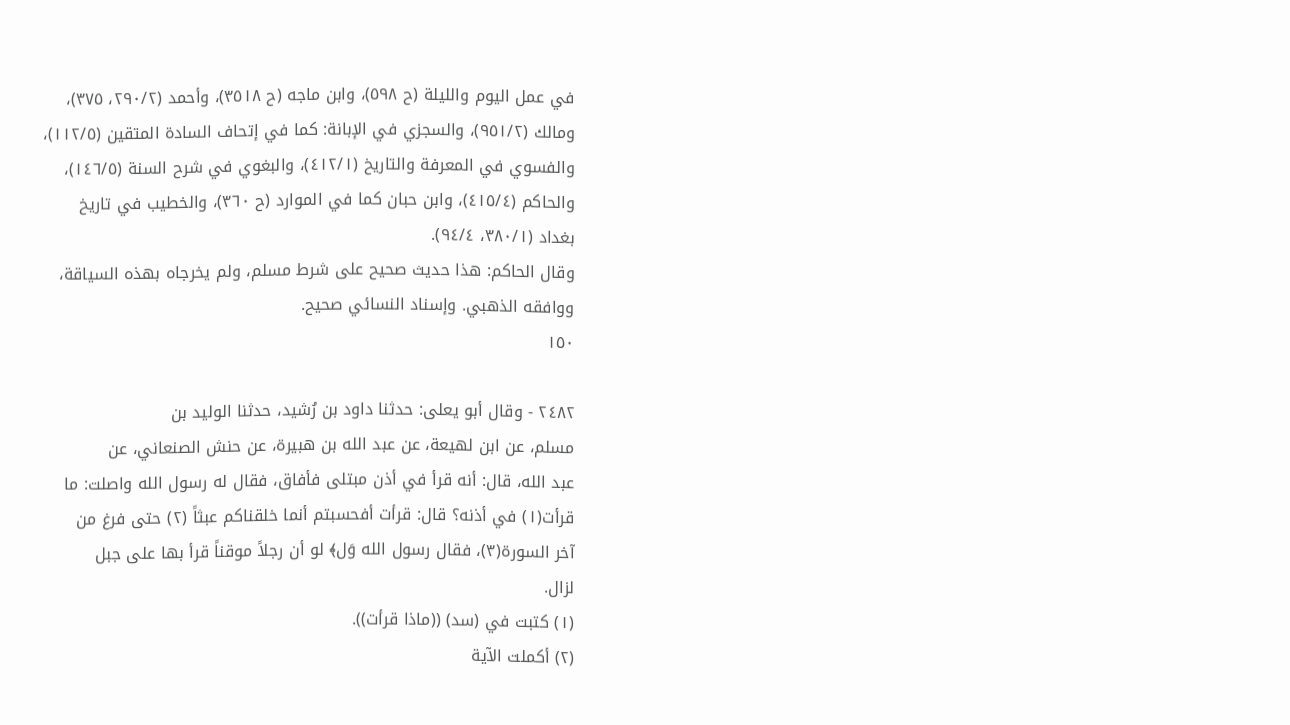في عمل اليوم والليلة (ح ٥٩٨)، وابن ماجه (ح ٣٥١٨)، وأحمد (٢٩٠/٢، ٣٧٥)،
ومالك (٩٥١/٢)، والسجزي في الإبانة: كما في إتحاف السادة المتقين (١١٢/٥)،
والفسوي في المعرفة والتاريخ (٤١٢/١)، والبغوي في شرح السنة (١٤٦/٥)،
والحاكم (٤١٥/٤)، وابن حبان كما في الموارد (ح ٣٦٠)، والخطيب في تاريخ
بغداد (٣٨٠/١، ٩٤/٤).
وقال الحاكم: هذا حديث صحيح على شرط مسلم، ولم يخرجاه بهذه السياقة،
ووافقه الذهبي. وإسناد النسائي صحيح.
١٥٠

٢٤٨٢ - وقال أبو يعلى: حدثنا داود بن رُشيد، حدثنا الوليد بن
مسلم، عن ابن لهيعة، عن عبد الله بن هبيرة، عن حنش الصنعاني، عن
عبد الله، قال: أنه قرأ في أذن مبتلى فأفاق، فقال له رسول الله واصلت: ما
قرأت(١) في أذنه؟ قال: قرأت أفحسبتم أنما خلقناكم عبثاً (٢) حتى فرغ من
آخر السورة(٣)، فقال رسول الله وَل﴾ لو أن رجلاً موقناً قرأ بها على جبل
لزال.
(١) كتبت في (سد) ((ماذا قرأت)).
(٢) أكملت الآية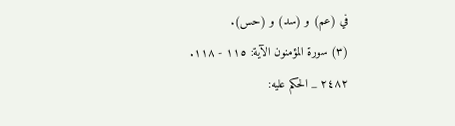في (عم) و (سد) و (حس).
(٣) سورة المؤمنون الآية: ١١٥ - ١١٨.
٢٤٨٢ _ الحكم عليه: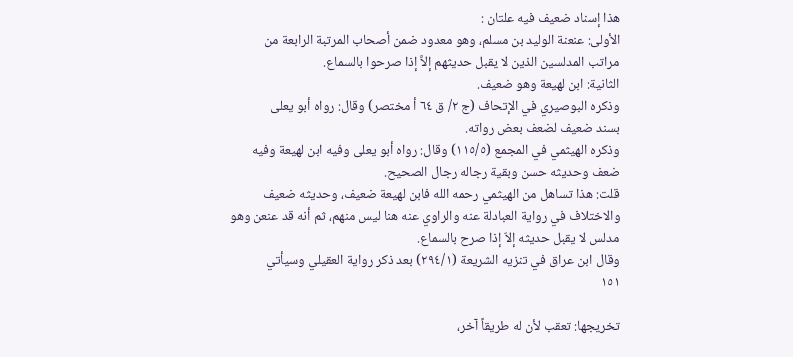هذا إسناد ضعيف فيه علتان :
الأولى: عنعنة الوليد بن مسلم، وهو معدود ضمن أصحاب المرتبة الرابعة من
مراتب المدلسين الذين لا يقبل حديثهم إلاَّ إذا صرحوا بالسماع.
الثانية: ابن لهيعة وهو ضعيف.
وذكره البوصيري في الإتحاف (ج ٢/ ق ٦٤ أ مختصر) وقال: رواه أبو يعلى
بسند ضعیف لضعف بعض رواته.
وذكره الهيثمي في المجمع (١١٥/٥) وقال: رواه أبو يعلى وفيه ابن لهيعة وفيه
ضعف وحديثه حسن وبقية رجاله رجال الصحيح.
قلت: هذا تساهل من الهيثمي رحمه الله فابن لهيعة ضعيف، وحديثه ضعيف
والاختلاف في رواية العبادلة عنه والراوي عنه هنا ليس منهم، ثم أنه قد عنعن وهو
مدلس لا يقبل حديثه إلاّ إذا صرح بالسماع.
وقال ابن عراق في تنزيه الشريعة (٢٩٤/١) بعد ذكر رواية العقيلي وسيأتي
١٥١

تخريجها: تعقب لأن له طريقاً آخر،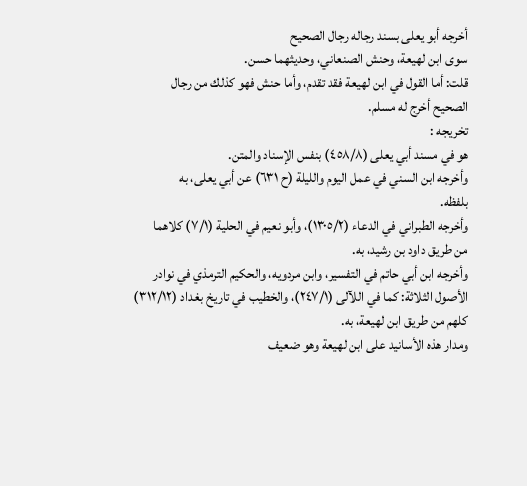أخرجه أبو يعلى بسند رجاله رجال الصحيح
سوی ابن لهيعة، وحنش الصنعاني، وحديثهما حسن.
قلت: أما القول في ابن لهيعة فقد تقدم، وأما حنش فهو كذلك من رجال
الصحیح أخرج له مسلم.
تخريجه :
هو في مسند أبي يعلى (٤٥٨/٨) بنفس الإسناد والمتن.
وأخرجه ابن السني في عمل اليوم والليلة (ح ٦٣١) عن أبي يعلى، به
بلفظه.
وأخرجه الطبراني في الدعاء (١٣٠٥/٢)، وأبو نعيم في الحلية (٧/١) كلاهما
من طريق داود بن رشيد، به.
وأخرجه ابن أبي حاتم في التفسير، وابن مردويه، والحكيم الترمذي في نوادر
الأصول الثلاثة: كما في اللآلى (٢٤٧/١)، والخطيب في تاريخ بغداد (٣١٢/١٢)
کلهم من طريق ابن لهيعة، به.
ومدار هذه الأسانيد على ابن لهيعة وهو ضعيف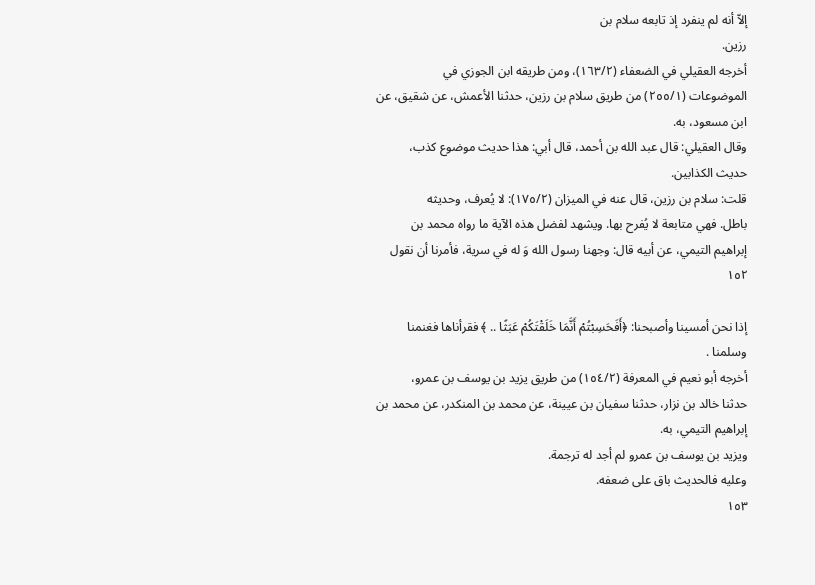إلاّ أنه لم ينفرد إذ تابعه سلام بن
رزین.
أخرجه العقيلي في الضعفاء (١٦٣/٢)، ومن طريقه ابن الجوزي في
الموضوعات (٢٥٥/١) من طريق سلام بن رزين، حدثنا الأعمش، عن شقيق، عن
ابن مسعود، به.
وقال العقيلي: قال عبد الله بن أحمد، قال أبي: هذا حديث موضوع كذب،
حدیث الكذابین.
قلت: سلام بن رزين، قال عنه في الميزان (١٧٥/٢): لا يُعرف، وحديثه
باطل. فهي متابعة لا يُفرح بها. ويشهد لفضل هذه الآية ما رواه محمد بن
إبراهيم التيمي، عن أبيه قال: وجهنا رسول الله وَ له في سرية، فأمرنا أن نقول
١٥٢

إذا نحن أمسينا وأصبحنا: ﴿أَفَحَسِبْتُمْ أَنَّمَا خَلَقْتَكُمْ عَبَثًا .. ﴾ فقرأناها فغنمنا
وسلمنا .
أخرجه أبو نعيم في المعرفة (١٥٤/٢) من طريق يزيد بن يوسف بن عمرو،
حدثنا خالد بن نزار، حدثنا سفيان بن عيينة، عن محمد بن المنكدر، عن محمد بن
إبراهيم التيمي، به.
ویزید بن يوسف بن عمرو لم أجد له ترجمة.
وعليه فالحدیث باق على ضعفه.
١٥٣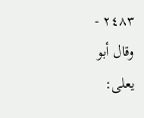٢٤٨٣ - وقال أبو يعلى: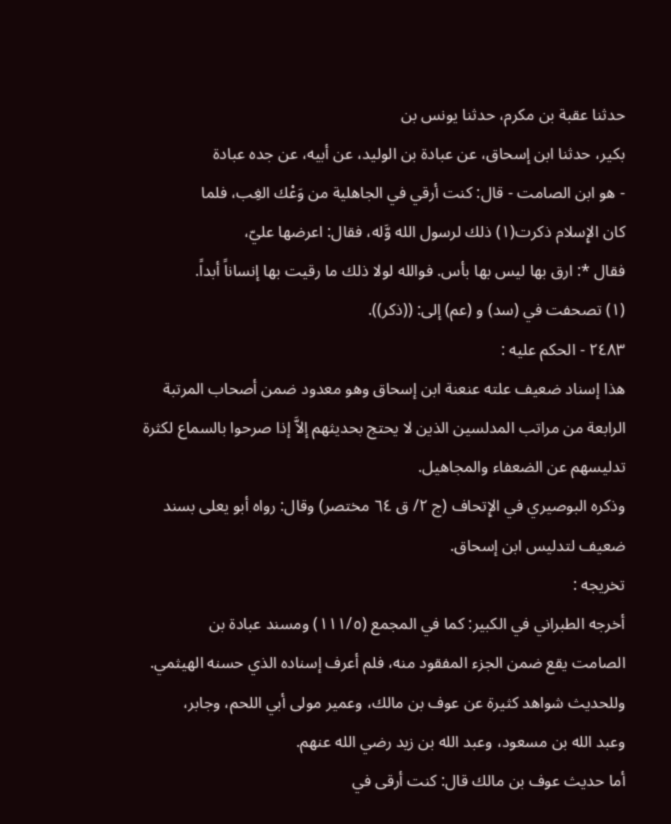حدثنا عقبة بن مكرم، حدثنا يونس بن
بكير، حدثنا ابن إسحاق، عن عبادة بن الوليد، عن أبيه، عن جده عبادة
- هو ابن الصامت - قال: كنت أرقي في الجاهلية من وَعْك الغِب، فلما
كان الإِسلام ذكرت(١) ذلك لرسول الله وَّله، فقال: اعرضها عليّ،
فقال *: ارق بها ليس بها بأس. فوالله لولا ذلك ما رقيت بها إنساناً أبداً.
(١) تصحفت في (سد) و (عم) إلى: ((ذكر)).
٢٤٨٣ - الحكم عليه :
هذا إسناد ضعيف علته عنعنة ابن إسحاق وهو معدود ضمن أصحاب المرتبة
الرابعة من مراتب المدلسين الذين لا يحتج بحديثهم إلاَّ إذا صرحوا بالسماع لكثرة
تدليسهم عن الضعفاء والمجاهيل.
وذكره البوصيري في الإِتحاف (ج ٢/ ق ٦٤ مختصر) وقال: رواه أبو یعلی بسند
ضعیف لتدلیس ابن إسحاق.
تخريجه :
أخرجه الطبراني في الكبير: كما في المجمع (١١١/٥) ومسند عبادة بن
الصامت يقع ضمن الجزء المفقود منه، فلم أعرف إسناده الذي حسنه الهيثمي.
وللحديث شواهد كثيرة عن عوف بن مالك، وعمير مولى أبي اللحم، وجابر،
وعبد الله بن مسعود، وعبد الله بن زيد رضي الله عنهم.
أما حديث عوف بن مالك قال: كنت أرقى في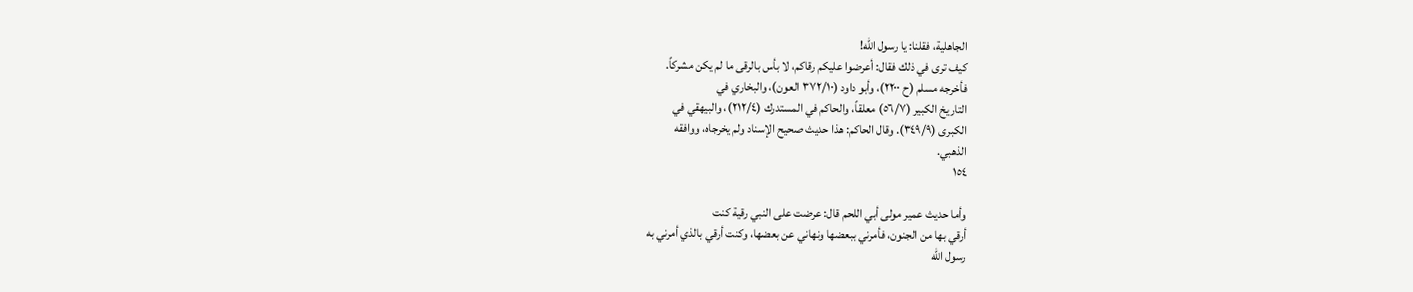الجاهلية، فقلنا: يا رسول الله!
كيف ترى في ذلك فقال: أعرضوا عليكم رقاكم، لا بأس بالرقى ما لم يكن مشركاً.
فأخرجه مسلم (ح ٢٢٠٠)، وأبو داود (٣٧٢/١٠ العون)، والبخاري في
التاريخ الكبير (٥٦/٧) معلقاً، والحاكم في المستدرك (٢١٢/٤)، والبيهقي في
الكبرى (٣٤٩/٩). وقال الحاكم: هذا حديث صحيح الإسناد ولم يخرجاه، ووافقه
الذهبي.
١٥٤

وأما حديث عمير مولى أبي اللحم قال: عرضت على النبي رقية كنت
أرقي بها من الجنون، فأمرني ببعضها ونهاني عن بعضها، وكنت أرقي بالذي أمرني به
رسول الله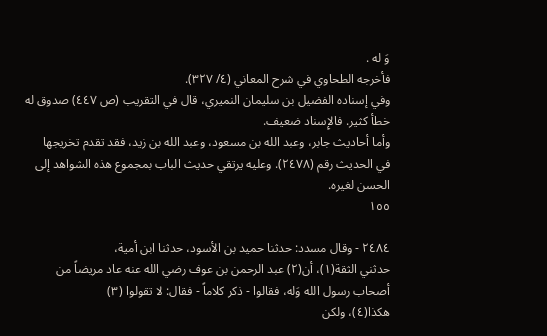وَ له .
فأخرجه الطحاوي في شرح المعاني (٤/ ٣٢٧).
وفي إسناده الفضيل بن سليمان النميري، قال في التقريب (ص ٤٤٧) صدوق له
خطأ کثیر. فالإِسناد ضعيف.
وأما أحاديث جابر، وعبد الله بن مسعود، وعبد الله بن زيد، فقد تقدم تخريجها
في الحديث رقم (٢٤٧٨). وعليه يرتقي حديث الباب بمجموع هذه الشواهد إلى
الحسن لغيره.
١٥٥

٢٤٨٤ - وقال مسدد: حدثنا حميد بن الأسود، حدثنا ابن أمية،
حدثني الثقة(١)، أن(٢) عبد الرحمن بن عوف رضي الله عنه عاد مريضاً من
أصحاب رسول الله وَله، فقالوا - ذكر كلاماً - فقال: لا تقولوا (٣)
هكذا(٤)، ولكن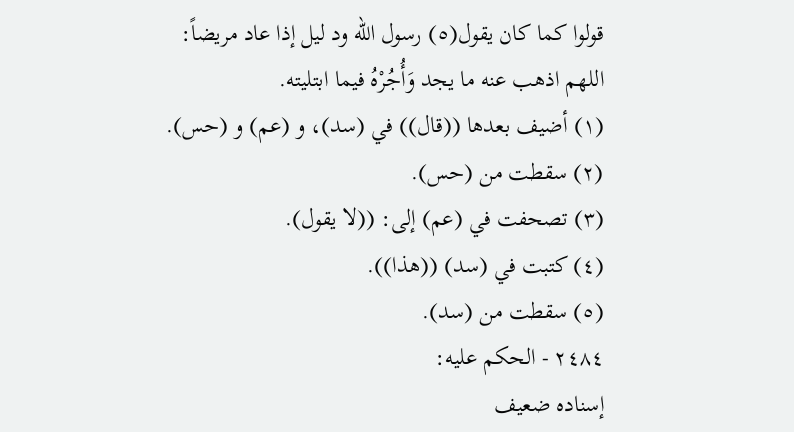قولوا كما كان يقول(٥) رسول الله ود ليل إذا عاد مريضاً:
اللهم اذهب عنه ما يجد وَأُجُرْهُ فيما ابتليته.
(١) أضيف بعدها ((قال)) في (سد)، و (عم) و (حس).
(٢) سقطت من (حس).
(٣) تصحفت في (عم) إلى: ((لا يقول).
(٤) کتبت في (سد) ((هذا)).
(٥) سقطت من (سد).
٢٤٨٤ - الحكم عليه:
إسناده ضعيف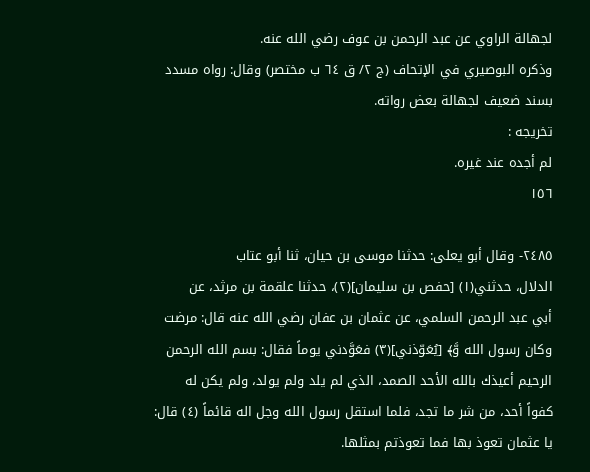لجهالة الراوي عن عبد الرحمن بن عوف رضي الله عنه.
وذكره البوصيري في الإتحاف (ج ٢/ ق ٦٤ ب مختصر) وقال: رواه مسدد
بسند ضعیف لجهالة بعض رواته.
تخريجه :
لم أجده عند غيره.
١٥٦

٢٤٨٥- وقال أبو یعلی: حدثنا موسى بن حيان، ثنا أبو عتاب
الدلال، حدثني(١) [حفص بن سليمان](٢)، حدثنا علقمة بن مرثد، عن
أبي عبد الرحمن السلمي، عن عثمان بن عفان رضي الله عنه قال: مرضت
وكان رسول الله وَّ﴾ [يُعَوّذني](٣) فعَوَّدني يوماً فقال: بسم الله الرحمن
الرحيم أعيذك بالله الأحد الصمد، الذي لم يلد ولم يولد، ولم يكن له
كفواً أحد، من شر ما تجد، فلما استقل رسول الله وجل اله قائماً (٤) قال:
يا عثمان تعوذ بها فما تعوذتم بمثلها.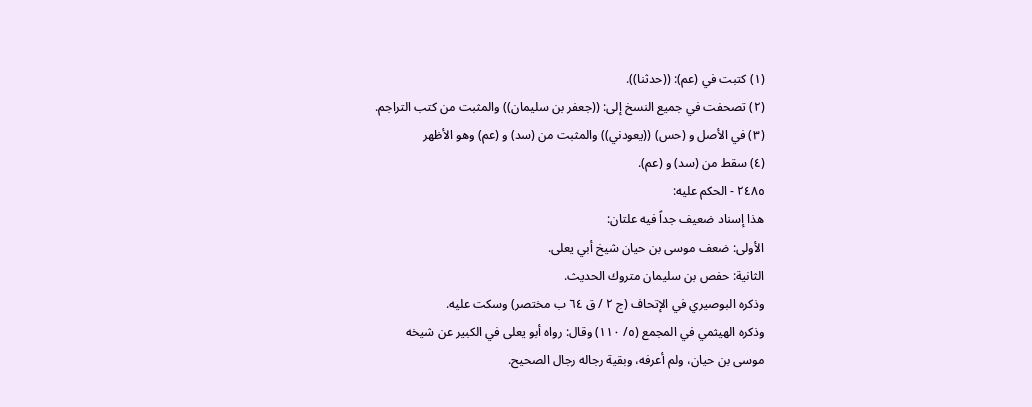(١) كتبت في (عم): ((حدثنا)).
(٢) تصحفت في جميع النسخ إلى: ((جعفر بن سليمان)) والمثبت من كتب التراجم.
(٣) في الأصل و (حس) ((يعودني)) والمثبت من (سد) و (عم) وهو الأظهر
(٤) سقط من (سد) و (عم).
٢٤٨٥ - الحكم عليه:
هذا إسناد ضعيف جداً فيه علتان:
الأولى: ضعف موسى بن حيان شيخ أبي يعلى.
الثانية: حفص بن سليمان متروك الحديث.
وذكره البوصيري في الإتحاف (ج ٢ / ق ٦٤ ب مختصر) وسكت عليه.
وذكره الهيثمي في المجمع (٥/ ١١٠) وقال: رواه أبو يعلى في الكبير عن شيخه
موسى بن حيان، ولم أعرفه، وبقية رجاله رجال الصحيح.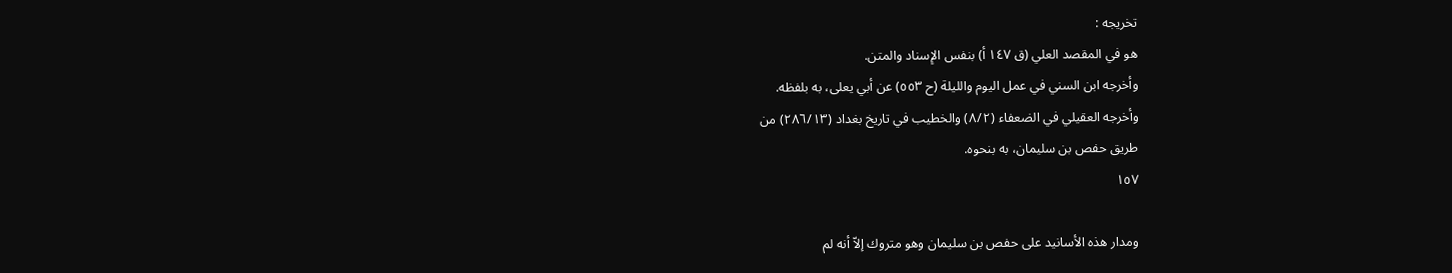تخريجه :
هو في المقصد العلي (ق ١٤٧ أ) بنفس الإِسناد والمتن.
وأخرجه ابن السني في عمل اليوم والليلة (ح ٥٥٣) عن أبي يعلى، به بلفظه.
وأخرجه العقيلي في الضعفاء (٨/٢) والخطيب في تاريخ بغداد (٢٨٦/١٣) من
طریق حفص بن سليمان، به بنحوه.
١٥٧

ومدار هذه الأسانيد على حفص بن سليمان وهو متروك إلاّ أنه لم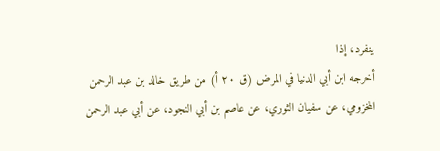ينفرد، إذا
أخرجه ابن أبي الدنيا في المرض (ق ٢٠ أ) من طريق خالد بن عبد الرحمن
المخزومي، عن سفيان الثوري، عن عاصم بن أبي النجود، عن أبي عبد الرحمن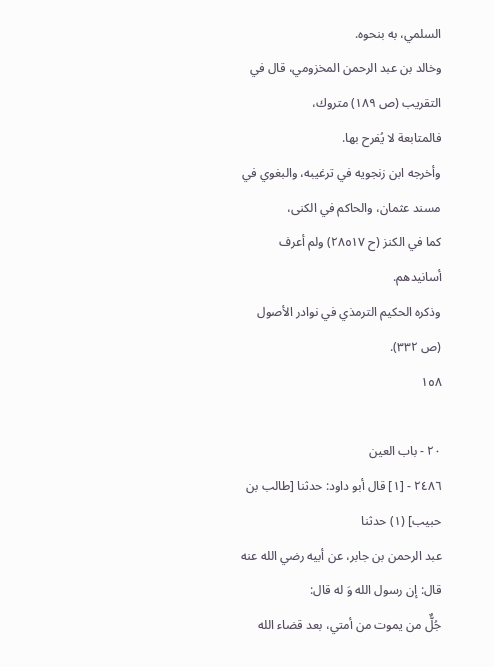السلمي، به بنحوه.
وخالد بن عبد الرحمن المخزومي، قال في التقريب (ص ١٨٩) متروك،
فالمتابعة لا يُفرح بها.
وأخرجه ابن زنجويه في ترغيبه، والبغوي في مسند عثمان، والحاكم في الكنى،
كما في الكنز (ح ٢٨٥١٧) ولم أعرف أسانيدهم.
وذكره الحكيم الترمذي في نوادر الأصول (ص ٣٣٢).
١٥٨

٢٠ - باب العين
٢٤٨٦ - [١] قال أبو داود: حدثنا [طالب بن حبيب] (١) حدثنا
عبد الرحمن بن جابر، عن أبيه رضي الله عنه قال: إن رسول الله وَ له قال:
جُلٌّ من يموت من أمتي، بعد قضاء الله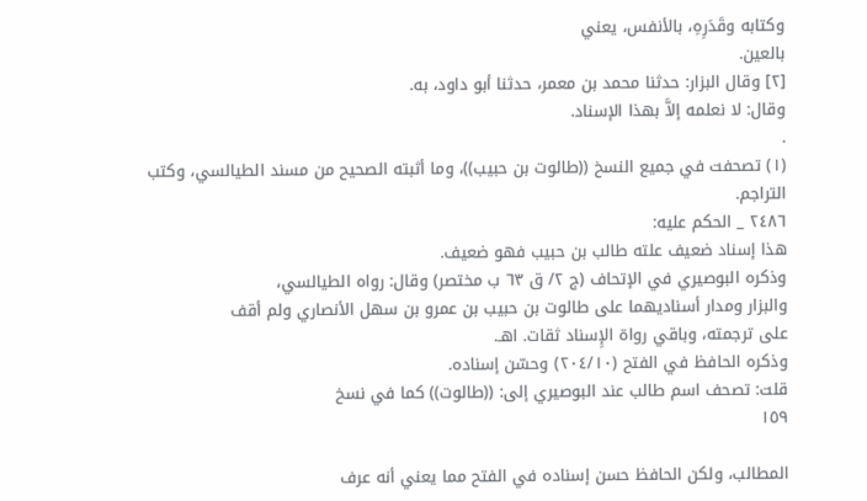وكتابه وقَدَرِهِ، بالأنفس، يعني
بالعین.
[٢] وقال البزار: حدثنا محمد بن معمر، حدثنا أبو داود، به.
وقال: لا نعلمه إلاَّ بهذا الإسناد.
.
(١) تصحفت في جميع النسخ ((طالوت بن حبيب))، وما أثبته الصحيح من مسند الطيالسي، وكتب
التراجم.
٢٤٨٦ _ الحكم عليه:
هذا إسناد ضعيف علته طالب بن حبيب فهو ضعيف.
وذكره البوصيري في الإتحاف (ج ٢/ ق ٦٣ ب مختصر) وقال: رواه الطيالسي،
والبزار ومدار أسناديهما على طالوت بن حبيب بن عمرو بن سهل الأنصاري ولم أقف
على ترجمته، وباقي رواة الإِسناد ثقات. اهـ.
وذكره الحافظ في الفتح (٢٠٤/١٠) وحسّن إسناده.
قلت: تصحف اسم طالب عند البوصيري إلى: ((طالوت)) كما في نسخ
١٥٩

المطالب، ولكن الحافظ حسن إسناده في الفتح مما يعني أنه عرف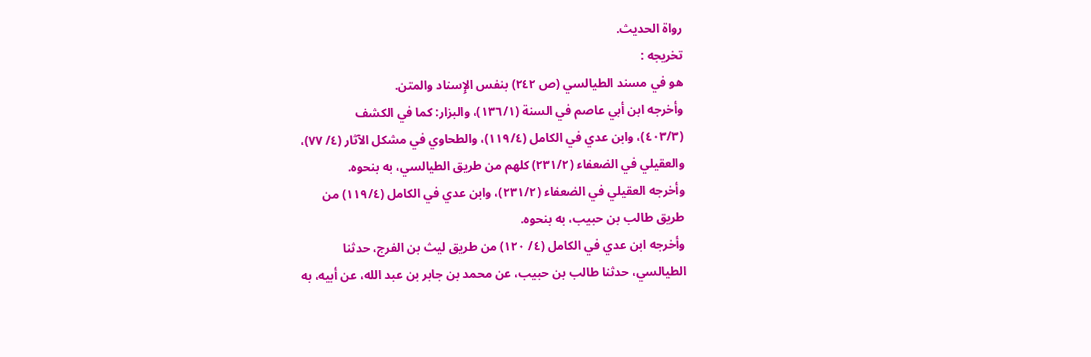رواة الحديث.
تخريجه :
هو في مسند الطيالسي (ص ٢٤٢) بنفس الإِسناد والمتن.
وأخرجه ابن أبي عاصم في السنة (١٣٦/١)، والبزار: كما في الكشف
(٤٠٣/٣)، وابن عدي في الكامل (١١٩/٤)، والطحاوي في مشكل الآثار (٤/ ٧٧)،
والعقيلي في الضعفاء (٢٣١/٢) كلهم من طريق الطيالسي، به بنحوه.
وأخرجه العقيلي في الضعفاء (٢٣١/٢)، وابن عدي في الكامل (١١٩/٤) من
طريق طالب بن حبيب، به بنحوه.
وأخرجه ابن عدي في الكامل (٤/ ١٢٠) من طريق ليث بن الفرج، حدثنا
الطيالسي، حدثنا طالب بن حبيب، عن محمد بن جابر بن عبد الله، عن أبيه، به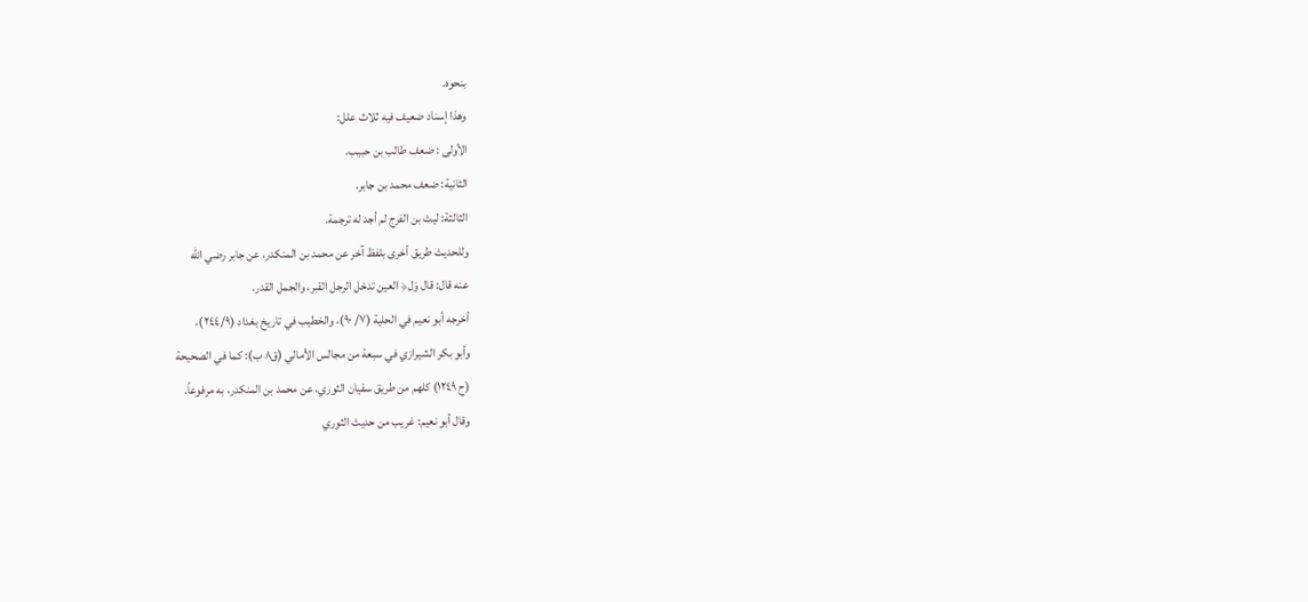بنحوه.
وهذا إسناد ضعيف فيه ثلاث علل:
الأولى : ضعف طالب بن حبيب.
الثانية: ضعف محمد بن جابر.
الثالثة: لیث بن الفرج لم أجد له ترجمة.
وللحديث طريق أخرى بلفظ آخر عن محمد بن المنكدر، عن جابر رضي الله
عنه قال: قال وَل﴿ العين تدخل الرجل القبر، والجمل القدر.
أخرجه أبو نعيم في الحلية (٧/ ٩٠)، والخطيب في تاريخ بغداد (٢٤٤/٩)،
وأبو بكر الشيرازي في سبعة من مجالس الأمالي (ق٨ ب): كما في الصحيحة
(ح ١٢٤٩) كلهم من طريق سفيان الثوري، عن محمد بن المنكدر، به مرفوعاً.
وقال أبو نعيم: غريب من حديث الثوري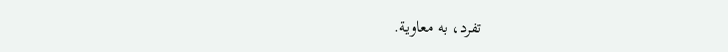تفرد، به معاوية.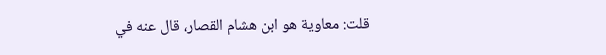قلت: معاوية هو ابن هشام القصار، قال عنه في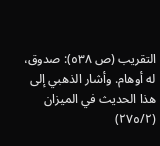التقريب (ص ٥٣٨): صدوق،
له أوهام. وأشار الذهبي إلى هذا الحديث في الميزان (٢٧٥/٢)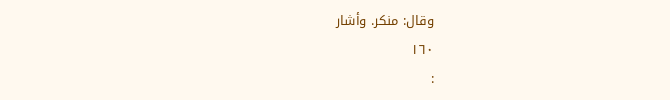وقال: منكر. وأشار
١٦٠
: